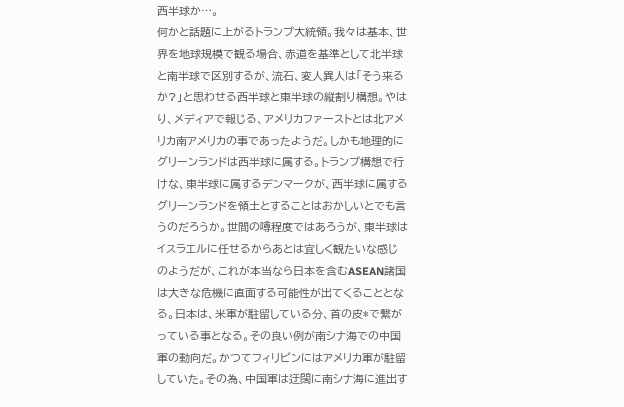西半球か…。
何かと話題に上がるトランプ大統領。我々は基本、世界を地球規模で観る場合、赤道を基準として北半球と南半球で区別するが、流石、変人異人は「そう来るか?」と思わせる西半球と東半球の縦割り構想。やはり、メディアで報じる、アメリカファーストとは北アメリカ南アメリカの事であったようだ。しかも地理的にグリーンランドは西半球に属する。トランプ構想で行けな、東半球に属するデンマークが、西半球に属するグリーンランドを領土とすることはおかしいとでも言うのだろうか。世間の噂程度ではあろうが、東半球はイスラエルに任せるからあとは宜しく観たいな感じのようだが、これが本当なら日本を含むASEAN諸国は大きな危機に直面する可能性が出てくることとなる。日本は、米軍が駐留している分、首の皮*で繋がっている事となる。その良い例が南シナ海での中国軍の動向だ。かつてフィリピンにはアメリカ軍が駐留していた。その為、中国軍は迂闊に南シナ海に進出す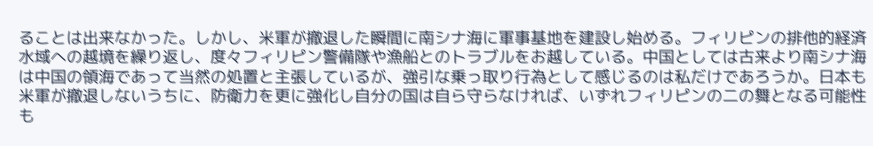ることは出来なかった。しかし、米軍が撤退した瞬間に南シナ海に軍事基地を建設し始める。フィリピンの排他的経済水域への越境を繰り返し、度々フィリピン警備隊や漁船とのトラブルをお越している。中国としては古来より南シナ海は中国の領海であって当然の処置と主張しているが、強引な乗っ取り行為として感じるのは私だけであろうか。日本も米軍が撤退しないうちに、防衛力を更に強化し自分の国は自ら守らなければ、いずれフィリピンの二の舞となる可能性も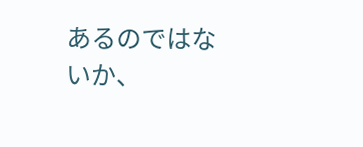あるのではないか、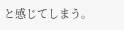と感じてしまう。